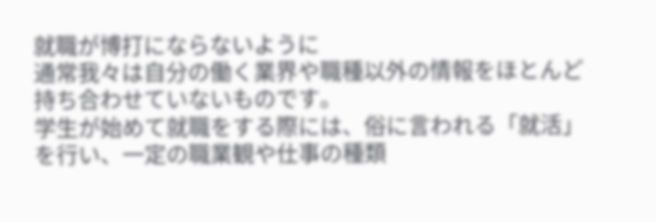就職が博打にならないように
通常我々は自分の働く業界や職種以外の情報をほとんど持ち合わせていないものです。
学生が始めて就職をする際には、俗に言われる「就活」を行い、一定の職業観や仕事の種類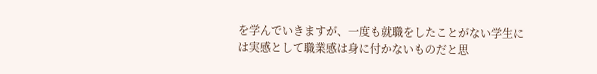を学んでいきますが、一度も就職をしたことがない学生には実感として職業感は身に付かないものだと思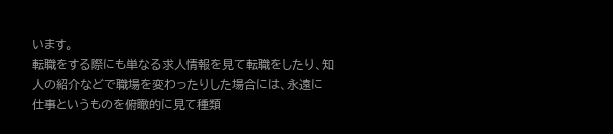います。
転職をする際にも単なる求人情報を見て転職をしたり、知人の紹介などで職場を変わったりした場合には、永遠に仕事というものを俯瞰的に見て種類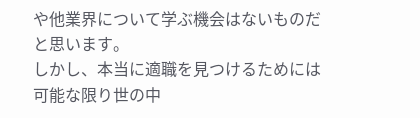や他業界について学ぶ機会はないものだと思います。
しかし、本当に適職を見つけるためには可能な限り世の中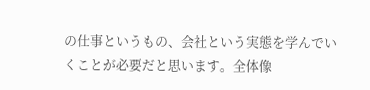の仕事というもの、会社という実態を学んでいくことが必要だと思います。全体像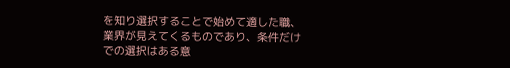を知り選択することで始めて適した職、業界が見えてくるものであり、条件だけでの選択はある意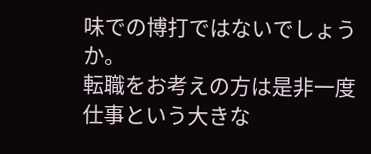味での博打ではないでしょうか。
転職をお考えの方は是非一度仕事という大きな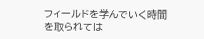フィールドを学んでいく時間を取られては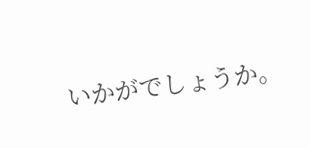いかがでしょうか。